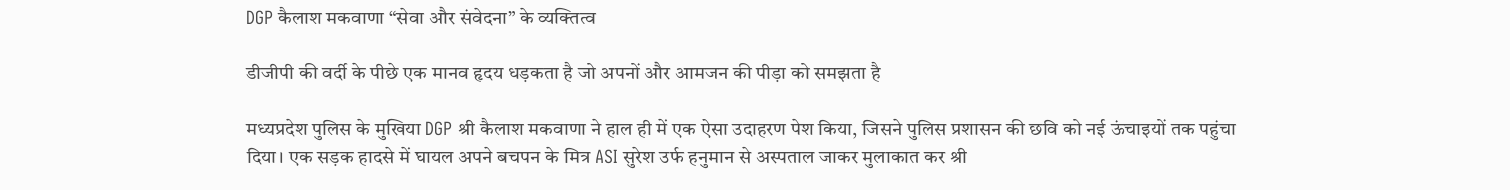DGP कैलाश मकवाणा “सेवा और संवेदना” के व्यक्तित्व

डीजीपी की वर्दी के पीछे एक मानव हृदय धड़कता है जो अपनों और आमजन की पीड़ा को समझता है

मध्यप्रदेश पुलिस के मुखिया DGP श्री कैलाश मकवाणा ने हाल ही में एक ऐसा उदाहरण पेश किया, जिसने पुलिस प्रशासन की छवि को नई ऊंचाइयों तक पहुंचा दिया। एक सड़क हादसे में घायल अपने बचपन के मित्र ASI सुरेश उर्फ हनुमान से अस्पताल जाकर मुलाकात कर श्री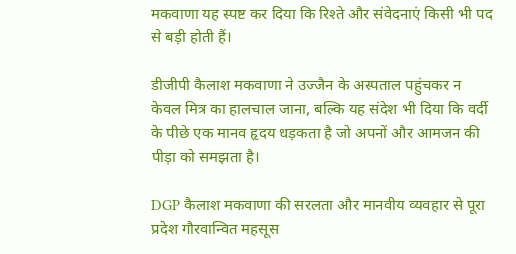मकवाणा यह स्पष्ट कर दिया कि रिश्ते और संवेदनाएं किसी भी पद से बड़ी होती हैं।

डीजीपी कैलाश मकवाणा ने उज्जैन के अस्पताल पहुंचकर न केवल मित्र का हालचाल जाना, बल्कि यह संदेश भी दिया कि वर्दी के पीछे एक मानव हृदय धड़कता है जो अपनों और आमजन की पीड़ा को समझता है।

DGP कैलाश मकवाणा की सरलता और मानवीय व्यवहार से पूरा प्रदेश गौरवान्वित महसूस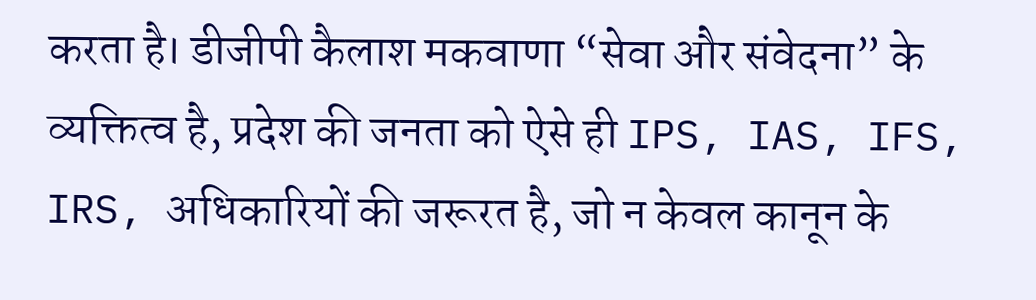करता है। डीजीपी कैलाश मकवाणा “सेवा और संवेदना” के व्यक्तित्व है, प्रदेश की जनता को ऐसे ही IPS, IAS, IFS, IRS, अधिकारियों की जरूरत है, जो न केवल कानून के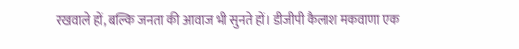रखवाले हों, बल्कि जनता की आवाज भी सुनते हों। डीजीपी कैलाश मकवाणा एक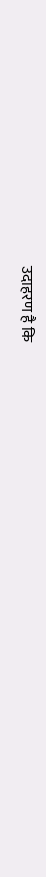उदाहरण है कि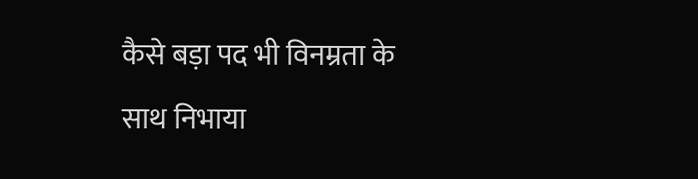कैसे बड़ा पद भी विनम्रता के साथ निभाया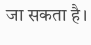जा सकता है।